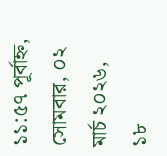১১:৫৭ পূর্বাহ্ন, সোমবার, ০২ মার্চ ২০২৬, ১৮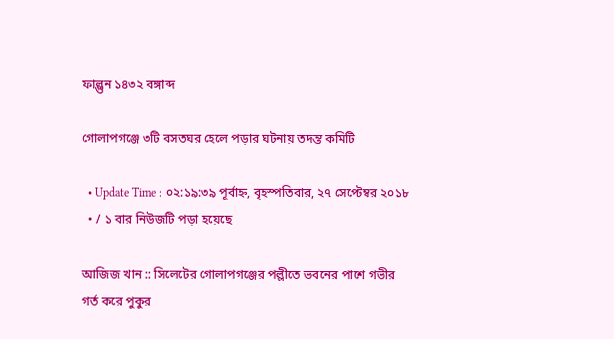ফাল্গুন ১৪৩২ বঙ্গাব্দ

গোলাপগঞ্জে ৩টি বসতঘর হেলে পড়ার ঘটনায় তদন্ত কমিটি

  • Update Time : ০২:১৯:৩৯ পূর্বাহ্ন, বৃহস্পতিবার, ২৭ সেপ্টেম্বর ২০১৮
  • / ১ বার নিউজটি পড়া হয়েছে

আজিজ খান :: সিলেটের গোলাপগঞ্জের পল্লীতে ভবনের পাশে গভীর গর্ত করে পুকুর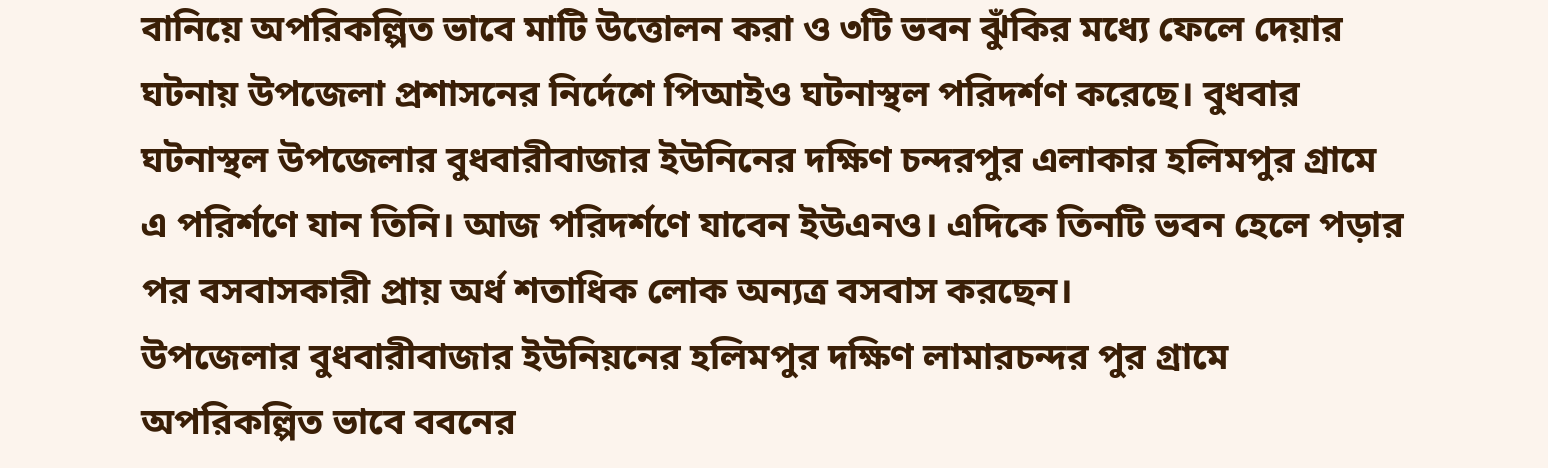বানিয়ে অপরিকল্পিত ভাবে মাটি উত্তোলন করা ও ৩টি ভবন ঝুঁকির মধ্যে ফেলে দেয়ার ঘটনায় উপজেলা প্রশাসনের নির্দেশে পিআইও ঘটনাস্থল পরিদর্শণ করেছে। বুধবার ঘটনাস্থল উপজেলার বুধবারীবাজার ইউনিনের দক্ষিণ চন্দরপুর এলাকার হলিমপুর গ্রামে এ পরির্শণে যান তিনি। আজ পরিদর্শণে যাবেন ইউএনও। এদিকে তিনটি ভবন হেলে পড়ার পর বসবাসকারী প্রায় অর্ধ শতাধিক লোক অন্যত্র বসবাস করছেন।
উপজেলার বুধবারীবাজার ইউনিয়নের হলিমপুর দক্ষিণ লামারচন্দর পুর গ্রামে অপরিকল্পিত ভাবে ববনের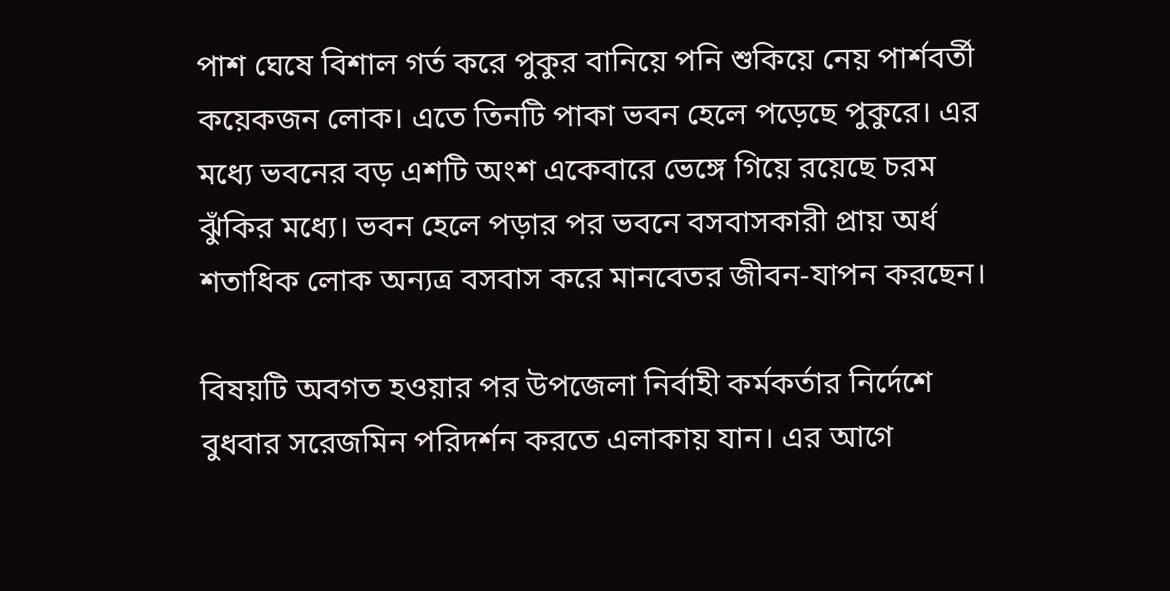পাশ ঘেষে বিশাল গর্ত করে পুকুর বানিয়ে পনি শুকিয়ে নেয় পার্শবর্তী কয়েকজন লোক। এতে তিনটি পাকা ভবন হেলে পড়েছে পুকুরে। এর মধ্যে ভবনের বড় এশটি অংশ একেবারে ভেঙ্গে গিয়ে রয়েছে চরম ঝুঁকির মধ্যে। ভবন হেলে পড়ার পর ভবনে বসবাসকারী প্রায় অর্ধ শতাধিক লোক অন্যত্র বসবাস করে মানবেতর জীবন-যাপন করছেন।

বিষয়টি অবগত হওয়ার পর উপজেলা নির্বাহী কর্মকর্তার নির্দেশে বুধবার সরেজমিন পরিদর্শন করতে এলাকায় যান। এর আগে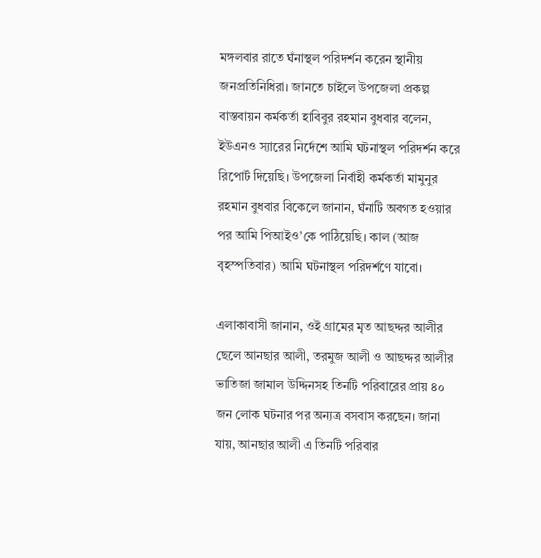মঙ্গলবার রাতে ঘঁনাস্থল পরিদর্শন করেন স্থানীয় জনপ্রতিনিধিরা। জানতে চাইলে উপজেলা প্রকল্প বাস্তবায়ন কর্মকর্তা হাবিবুর রহমান বুধবার বলেন, ইউএনও স্যারের নির্দেশে আমি ঘটনাস্থল পরিদর্শন করে রিপোর্ট দিয়েছি। উপজেলা নির্বাহী কর্মকর্তা মামুনুর রহমান বুধবার বিকেলে জানান, ঘঁনাটি অবগত হওয়ার পর আমি পিআইও’কে পাঠিয়েছি। কাল (আজ বৃহস্পতিবার) আমি ঘটনাস্থল পরিদর্শণে যাবো।

এলাকাবাসী জানান, ওই গ্রামের মৃত আছদ্দর আলীর ছেলে আনছার আলী, তরমুজ আলী ও আছদ্দর আলীর ভাতিজা জামাল উদ্দিনসহ তিনটি পরিবারের প্রায় ৪০ জন লোক ঘটনার পর অন্যত্র বসবাস করছেন। জানা যায়, আনছার আলী এ তিনটি পরিবার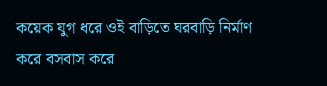কয়েক যুগ ধরে ওই বাড়িতে ঘরবাড়ি নির্মাণ করে বসবাস করে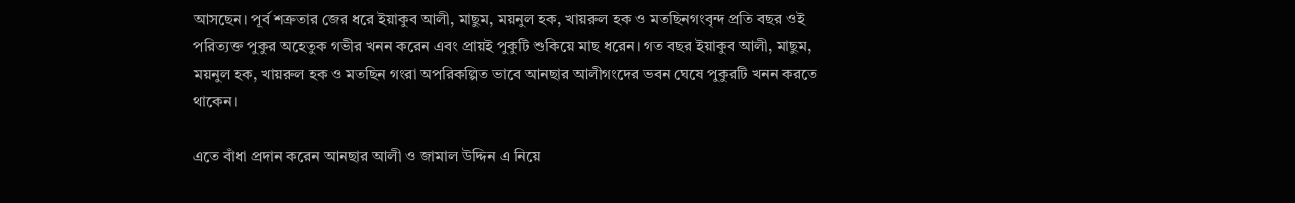আসছেন। পূর্ব শত্রুতার জের ধরে ইয়াকুব আলী, মাছুম, ময়নুল হক, খায়রুল হক ও মতছিনগংবৃন্দ প্রতি বছর ওই পরিত্যক্ত পুকুর অহেতুক গভীর খনন করেন এবং প্রায়ই পুকুটি শুকিয়ে মাছ ধরেন। গত বছর ইয়াকুব আলী, মাছুম, ময়নুল হক, খায়রুল হক ও মতছিন গংরা অপরিকল্পিত ভাবে আনছার আলীগংদের ভবন ঘেষে পুকুরটি খনন করতে থাকেন।

এতে বাঁধা প্রদান করেন আনছার আলী ও জামাল উদ্দিন এ নিয়ে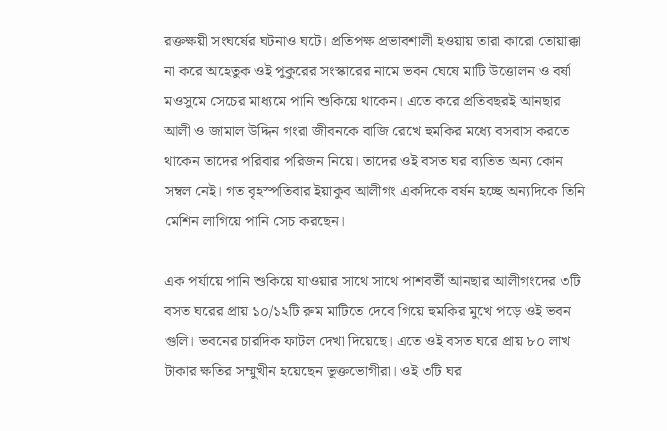রক্তক্ষয়ী সংঘর্ষের ঘটনাও ঘটে। প্রতিপক্ষ প্রভাবশালী হওয়ায় তারা কারো তোয়াক্কা না করে অহেতুক ওই পুকুরের সংস্কারের নামে ভবন ঘেষে মাটি উত্তোলন ও বর্ষা মওসুমে সেচের মাধ্যমে পানি শুকিয়ে থাকেন। এতে করে প্রতিবছরই আনছার আলী ও জামাল উদ্দিন গংরা জীবনকে বাজি রেখে হুমকির মধ্যে বসবাস করতে থাকেন তাদের পরিবার পরিজন নিয়ে। তাদের ওই বসত ঘর ব্যতিত অন্য কোন সম্বল নেই। গত বৃহস্পতিবার ইয়াকুব আলীগং একদিকে বর্ষন হচ্ছে অন্যদিকে তিনি মেশিন লাগিয়ে পানি সেচ করছেন।

এক পর্যায়ে পানি শুকিয়ে যাওয়ার সাথে সাথে পাশবর্তী আনছার আলীগংদের ৩টি বসত ঘরের প্রায় ১০/১২টি রুম মাটিতে দেবে গিয়ে হুমকির মুখে পড়ে ওই ভবন গুলি। ভবনের চারদিক ফাটল দেখা দিয়েছে। এতে ওই বসত ঘরে প্রায় ৮০ লাখ টাকার ক্ষতির সম্মুখীন হয়েছেন ভূক্তভোগীরা। ওই ৩টি ঘর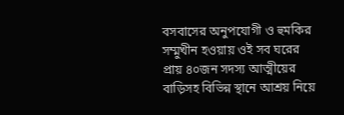বসবাসের অনুপযোগী ও হুমকির সম্মুখীন হওয়ায় ওই সব ঘরের প্রায় ৪০জন সদস্য আত্মীয়ের বাড়িসহ বিভিন্ন স্থানে আশ্রয় নিয়ে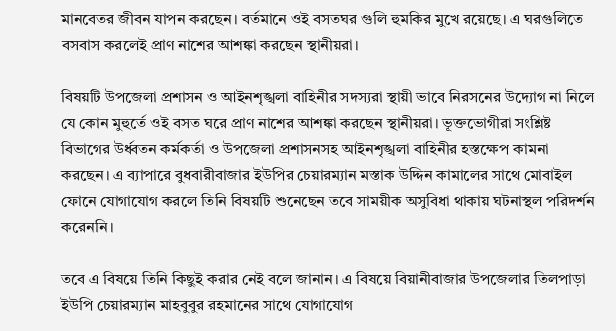মানবেতর জীবন যাপন করছেন। বর্তমানে ওই বসতঘর গুলি হুমকির মুখে রয়েছে। এ ঘরগুলিতে বসবাস করলেই প্রাণ নাশের আশঙ্কা করছেন স্থানীয়রা।

বিষয়টি উপজেলা প্রশাসন ও আইনশৃঙ্খলা বাহিনীর সদস্যরা স্থায়ী ভাবে নিরসনের উদ্যোগ না নিলে যে কোন মুহুর্তে ওই বসত ঘরে প্রাণ নাশের আশঙ্কা করছেন স্থানীয়রা। ভূক্তভোগীরা সংশ্লিষ্ট বিভাগের উর্ধ্বতন কর্মকর্তা ও উপজেলা প্রশাসনসহ আইনশৃঙ্খলা বাহিনীর হস্তক্ষেপ কামনা করছেন। এ ব্যাপারে বুধবারীবাজার ইউপির চেয়ারম্যান মস্তাক উদ্দিন কামালের সাথে মোবাইল ফোনে যোগাযোগ করলে তিনি বিষয়টি শুনেছেন তবে সাময়ীক অসুবিধা থাকায় ঘটনাস্থল পরিদর্শন করেননি।

তবে এ বিষয়ে তিনি কিছুই করার নেই বলে জানান। এ বিষয়ে বিয়ানীবাজার উপজেলার তিলপাড়া ইউপি চেয়ারম্যান মাহবুবুর রহমানের সাথে যোগাযোগ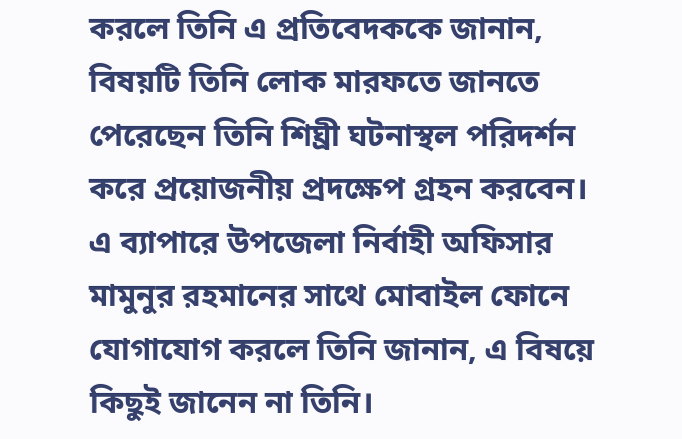করলে তিনি এ প্রতিবেদককে জানান, বিষয়টি তিনি লোক মারফতে জানতে পেরেছেন তিনি শিঘ্রী ঘটনাস্থল পরিদর্শন করে প্রয়োজনীয় প্রদক্ষেপ গ্রহন করবেন।
এ ব্যাপারে উপজেলা নির্বাহী অফিসার মামুনুর রহমানের সাথে মোবাইল ফোনে যোগাযোগ করলে তিনি জানান, এ বিষয়ে কিছুই জানেন না তিনি।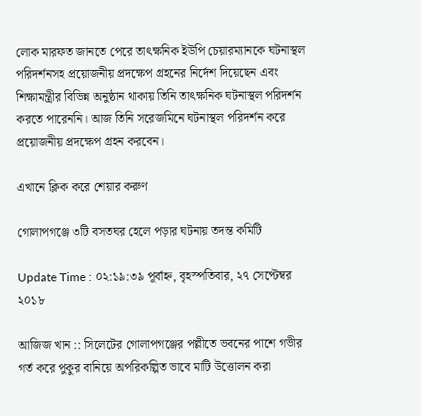লোক মারফত জানতে পেরে তাৎক্ষনিক ইউপি চেয়ারম্যানকে ঘটনাস্থল পরিদর্শনসহ প্রয়োজনীয় প্রদক্ষেপ গ্রহনের নির্দেশ দিয়েছেন এবং শিক্ষামন্ত্রীর বিভিন্ন অনুষ্ঠান থাকায় তিনি তাৎক্ষনিক ঘটনাস্থল পরিদর্শন করতে পারেননি। আজ তিনি সরেজমিনে ঘটনাস্থল পরিদর্শন করে প্রয়োজনীয় প্রদক্ষেপ গ্রহন করবেন।

এখানে ক্লিক করে শেয়ার করুণ

গোলাপগঞ্জে ৩টি বসতঘর হেলে পড়ার ঘটনায় তদন্ত কমিটি

Update Time : ০২:১৯:৩৯ পূর্বাহ্ন, বৃহস্পতিবার, ২৭ সেপ্টেম্বর ২০১৮

আজিজ খান :: সিলেটের গোলাপগঞ্জের পল্লীতে ভবনের পাশে গভীর গর্ত করে পুকুর বানিয়ে অপরিকল্পিত ভাবে মাটি উত্তোলন করা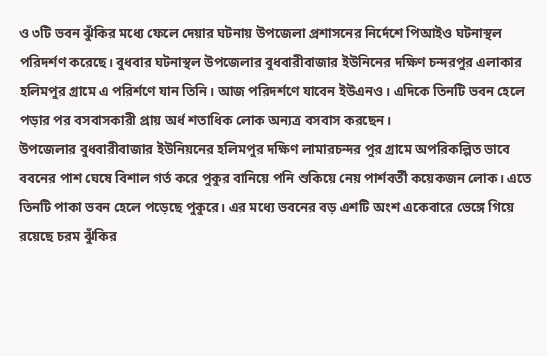ও ৩টি ভবন ঝুঁকির মধ্যে ফেলে দেয়ার ঘটনায় উপজেলা প্রশাসনের নির্দেশে পিআইও ঘটনাস্থল পরিদর্শণ করেছে। বুধবার ঘটনাস্থল উপজেলার বুধবারীবাজার ইউনিনের দক্ষিণ চন্দরপুর এলাকার হলিমপুর গ্রামে এ পরির্শণে যান তিনি। আজ পরিদর্শণে যাবেন ইউএনও। এদিকে তিনটি ভবন হেলে পড়ার পর বসবাসকারী প্রায় অর্ধ শতাধিক লোক অন্যত্র বসবাস করছেন।
উপজেলার বুধবারীবাজার ইউনিয়নের হলিমপুর দক্ষিণ লামারচন্দর পুর গ্রামে অপরিকল্পিত ভাবে ববনের পাশ ঘেষে বিশাল গর্ত করে পুকুর বানিয়ে পনি শুকিয়ে নেয় পার্শবর্তী কয়েকজন লোক। এতে তিনটি পাকা ভবন হেলে পড়েছে পুকুরে। এর মধ্যে ভবনের বড় এশটি অংশ একেবারে ভেঙ্গে গিয়ে রয়েছে চরম ঝুঁকির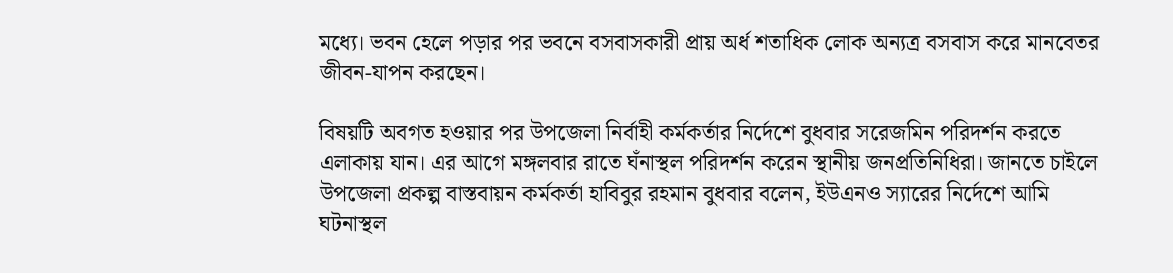মধ্যে। ভবন হেলে পড়ার পর ভবনে বসবাসকারী প্রায় অর্ধ শতাধিক লোক অন্যত্র বসবাস করে মানবেতর জীবন-যাপন করছেন।

বিষয়টি অবগত হওয়ার পর উপজেলা নির্বাহী কর্মকর্তার নির্দেশে বুধবার সরেজমিন পরিদর্শন করতে এলাকায় যান। এর আগে মঙ্গলবার রাতে ঘঁনাস্থল পরিদর্শন করেন স্থানীয় জনপ্রতিনিধিরা। জানতে চাইলে উপজেলা প্রকল্প বাস্তবায়ন কর্মকর্তা হাবিবুর রহমান বুধবার বলেন, ইউএনও স্যারের নির্দেশে আমি ঘটনাস্থল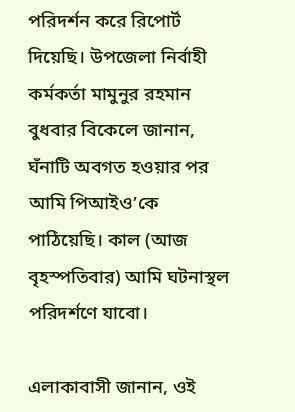পরিদর্শন করে রিপোর্ট দিয়েছি। উপজেলা নির্বাহী কর্মকর্তা মামুনুর রহমান বুধবার বিকেলে জানান, ঘঁনাটি অবগত হওয়ার পর আমি পিআইও’কে পাঠিয়েছি। কাল (আজ বৃহস্পতিবার) আমি ঘটনাস্থল পরিদর্শণে যাবো।

এলাকাবাসী জানান, ওই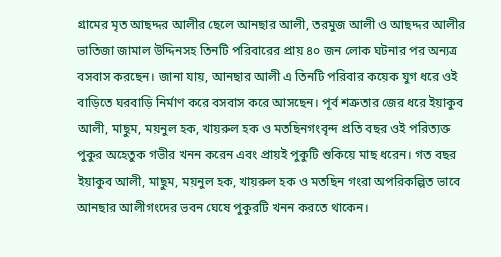গ্রামের মৃত আছদ্দর আলীর ছেলে আনছার আলী, তরমুজ আলী ও আছদ্দর আলীর ভাতিজা জামাল উদ্দিনসহ তিনটি পরিবারের প্রায় ৪০ জন লোক ঘটনার পর অন্যত্র বসবাস করছেন। জানা যায়, আনছার আলী এ তিনটি পরিবার কয়েক যুগ ধরে ওই বাড়িতে ঘরবাড়ি নির্মাণ করে বসবাস করে আসছেন। পূর্ব শত্রুতার জের ধরে ইয়াকুব আলী, মাছুম, ময়নুল হক, খায়রুল হক ও মতছিনগংবৃন্দ প্রতি বছর ওই পরিত্যক্ত পুকুর অহেতুক গভীর খনন করেন এবং প্রায়ই পুকুটি শুকিয়ে মাছ ধরেন। গত বছর ইয়াকুব আলী, মাছুম, ময়নুল হক, খায়রুল হক ও মতছিন গংরা অপরিকল্পিত ভাবে আনছার আলীগংদের ভবন ঘেষে পুকুরটি খনন করতে থাকেন।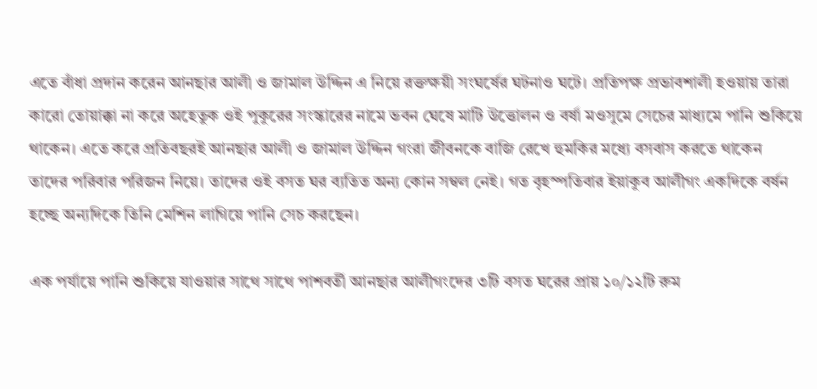এতে বাঁধা প্রদান করেন আনছার আলী ও জামাল উদ্দিন এ নিয়ে রক্তক্ষয়ী সংঘর্ষের ঘটনাও ঘটে। প্রতিপক্ষ প্রভাবশালী হওয়ায় তারা কারো তোয়াক্কা না করে অহেতুক ওই পুকুরের সংস্কারের নামে ভবন ঘেষে মাটি উত্তোলন ও বর্ষা মওসুমে সেচের মাধ্যমে পানি শুকিয়ে থাকেন। এতে করে প্রতিবছরই আনছার আলী ও জামাল উদ্দিন গংরা জীবনকে বাজি রেখে হুমকির মধ্যে বসবাস করতে থাকেন তাদের পরিবার পরিজন নিয়ে। তাদের ওই বসত ঘর ব্যতিত অন্য কোন সম্বল নেই। গত বৃহস্পতিবার ইয়াকুব আলীগং একদিকে বর্ষন হচ্ছে অন্যদিকে তিনি মেশিন লাগিয়ে পানি সেচ করছেন।

এক পর্যায়ে পানি শুকিয়ে যাওয়ার সাথে সাথে পাশবর্তী আনছার আলীগংদের ৩টি বসত ঘরের প্রায় ১০/১২টি রুম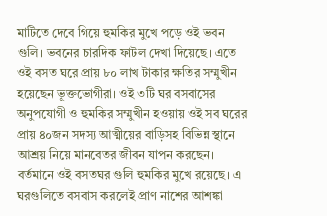মাটিতে দেবে গিয়ে হুমকির মুখে পড়ে ওই ভবন গুলি। ভবনের চারদিক ফাটল দেখা দিয়েছে। এতে ওই বসত ঘরে প্রায় ৮০ লাখ টাকার ক্ষতির সম্মুখীন হয়েছেন ভূক্তভোগীরা। ওই ৩টি ঘর বসবাসের অনুপযোগী ও হুমকির সম্মুখীন হওয়ায় ওই সব ঘরের প্রায় ৪০জন সদস্য আত্মীয়ের বাড়িসহ বিভিন্ন স্থানে আশ্রয় নিয়ে মানবেতর জীবন যাপন করছেন। বর্তমানে ওই বসতঘর গুলি হুমকির মুখে রয়েছে। এ ঘরগুলিতে বসবাস করলেই প্রাণ নাশের আশঙ্কা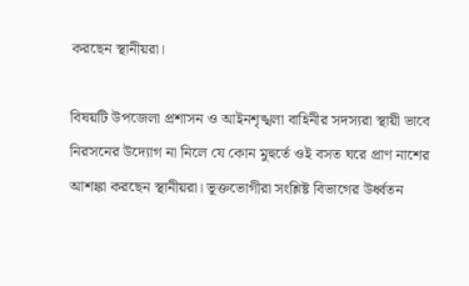করছেন স্থানীয়রা।

বিষয়টি উপজেলা প্রশাসন ও আইনশৃঙ্খলা বাহিনীর সদস্যরা স্থায়ী ভাবে নিরসনের উদ্যোগ না নিলে যে কোন মুহুর্তে ওই বসত ঘরে প্রাণ নাশের আশঙ্কা করছেন স্থানীয়রা। ভূক্তভোগীরা সংশ্লিষ্ট বিভাগের উর্ধ্বতন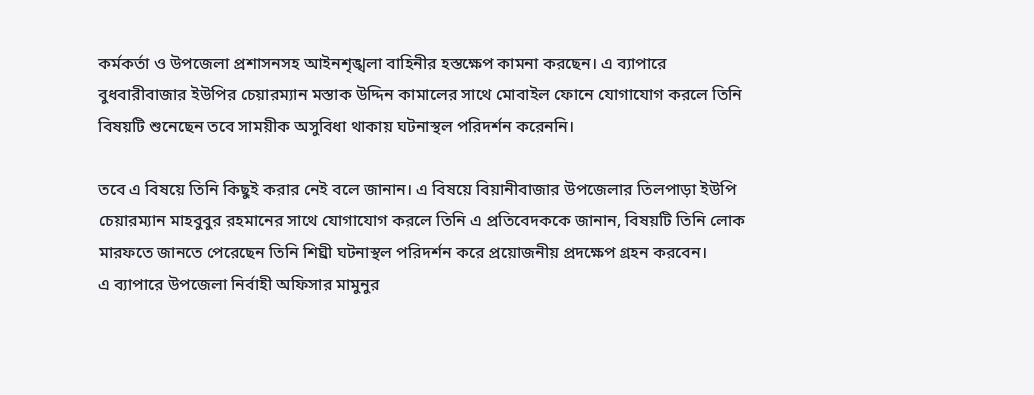কর্মকর্তা ও উপজেলা প্রশাসনসহ আইনশৃঙ্খলা বাহিনীর হস্তক্ষেপ কামনা করছেন। এ ব্যাপারে বুধবারীবাজার ইউপির চেয়ারম্যান মস্তাক উদ্দিন কামালের সাথে মোবাইল ফোনে যোগাযোগ করলে তিনি বিষয়টি শুনেছেন তবে সাময়ীক অসুবিধা থাকায় ঘটনাস্থল পরিদর্শন করেননি।

তবে এ বিষয়ে তিনি কিছুই করার নেই বলে জানান। এ বিষয়ে বিয়ানীবাজার উপজেলার তিলপাড়া ইউপি চেয়ারম্যান মাহবুবুর রহমানের সাথে যোগাযোগ করলে তিনি এ প্রতিবেদককে জানান, বিষয়টি তিনি লোক মারফতে জানতে পেরেছেন তিনি শিঘ্রী ঘটনাস্থল পরিদর্শন করে প্রয়োজনীয় প্রদক্ষেপ গ্রহন করবেন।
এ ব্যাপারে উপজেলা নির্বাহী অফিসার মামুনুর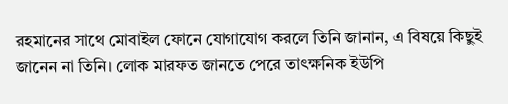রহমানের সাথে মোবাইল ফোনে যোগাযোগ করলে তিনি জানান, এ বিষয়ে কিছুই জানেন না তিনি। লোক মারফত জানতে পেরে তাৎক্ষনিক ইউপি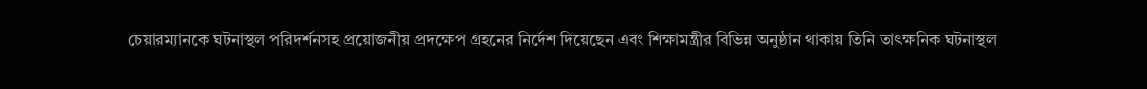চেয়ারম্যানকে ঘটনাস্থল পরিদর্শনসহ প্রয়োজনীয় প্রদক্ষেপ গ্রহনের নির্দেশ দিয়েছেন এবং শিক্ষামন্ত্রীর বিভিন্ন অনুষ্ঠান থাকায় তিনি তাৎক্ষনিক ঘটনাস্থল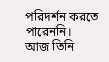পরিদর্শন করতে পারেননি। আজ তিনি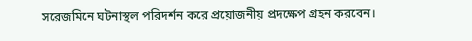সরেজমিনে ঘটনাস্থল পরিদর্শন করে প্রয়োজনীয় প্রদক্ষেপ গ্রহন করবেন।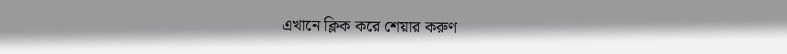এখানে ক্লিক করে শেয়ার করুণ